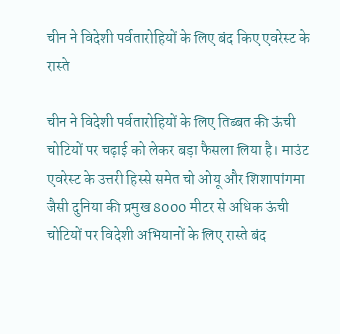चीन ने विदेशी पर्वतारोहियों के लिए बंद किए एवरेस्ट के रास्ते

चीन ने विदेशी पर्वतारोहियों के लिए तिब्बत की ऊंची चोटियों पर चढ़ाई को लेकर बड़ा फैसला लिया है। माउंट एवरेस्ट के उत्तरी हिस्से समेत चो ओयू और शिशापांगमा जैसी दुनिया की प्रमुख 8000 मीटर से अधिक ऊंची चोटियों पर विदेशी अभियानों के लिए रास्ते बंद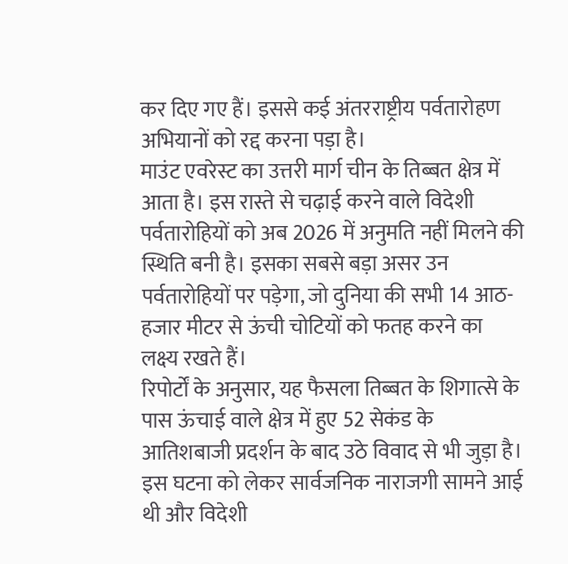कर दिए गए हैं। इससे कई अंतरराष्ट्रीय पर्वतारोहण अभियानों को रद्द करना पड़ा है।
माउंट एवरेस्ट का उत्तरी मार्ग चीन के तिब्बत क्षेत्र में आता है। इस रास्ते से चढ़ाई करने वाले विदेशी पर्वतारोहियों को अब 2026 में अनुमति नहीं मिलने की स्थिति बनी है। इसका सबसे बड़ा असर उन पर्वतारोहियों पर पड़ेगा, जो दुनिया की सभी 14 आठ-हजार मीटर से ऊंची चोटियों को फतह करने का लक्ष्य रखते हैं।
रिपोर्टों के अनुसार, यह फैसला तिब्बत के शिगात्से के पास ऊंचाई वाले क्षेत्र में हुए 52 सेकंड के आतिशबाजी प्रदर्शन के बाद उठे विवाद से भी जुड़ा है। इस घटना को लेकर सार्वजनिक नाराजगी सामने आई थी और विदेशी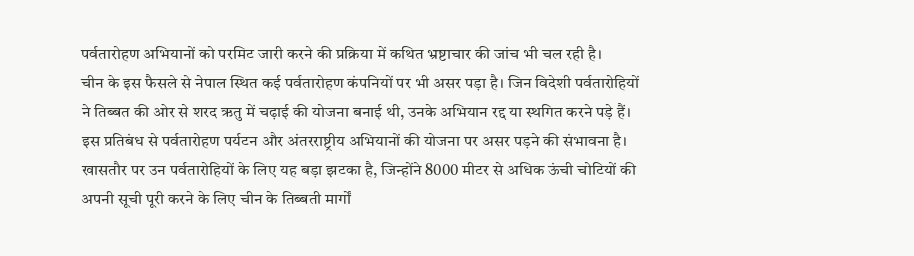पर्वतारोहण अभियानों को परमिट जारी करने की प्रक्रिया में कथित भ्रष्टाचार की जांच भी चल रही है।
चीन के इस फैसले से नेपाल स्थित कई पर्वतारोहण कंपनियों पर भी असर पड़ा है। जिन विदेशी पर्वतारोहियों ने तिब्बत की ओर से शरद ऋतु में चढ़ाई की योजना बनाई थी, उनके अभियान रद्द या स्थगित करने पड़े हैं।
इस प्रतिबंध से पर्वतारोहण पर्यटन और अंतरराष्ट्रीय अभियानों की योजना पर असर पड़ने की संभावना है। खासतौर पर उन पर्वतारोहियों के लिए यह बड़ा झटका है, जिन्होंने 8000 मीटर से अधिक ऊंची चोटियों की अपनी सूची पूरी करने के लिए चीन के तिब्बती मार्गों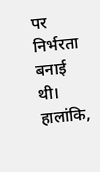पर निर्भरता बनाई थी।
हालांकि,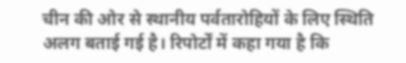चीन की ओर से स्थानीय पर्वतारोहियों के लिए स्थिति अलग बताई गई है। रिपोर्टों में कहा गया है कि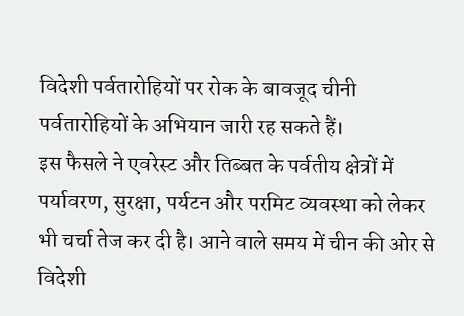विदेशी पर्वतारोहियों पर रोक के बावजूद चीनी पर्वतारोहियों के अभियान जारी रह सकते हैं।
इस फैसले ने एवरेस्ट और तिब्बत के पर्वतीय क्षेत्रों में पर्यावरण, सुरक्षा, पर्यटन और परमिट व्यवस्था को लेकर भी चर्चा तेज कर दी है। आने वाले समय में चीन की ओर से विदेशी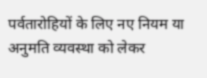पर्वतारोहियों के लिए नए नियम या अनुमति व्यवस्था को लेकर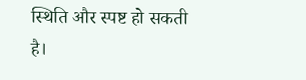स्थिति और स्पष्ट हो सकती है।